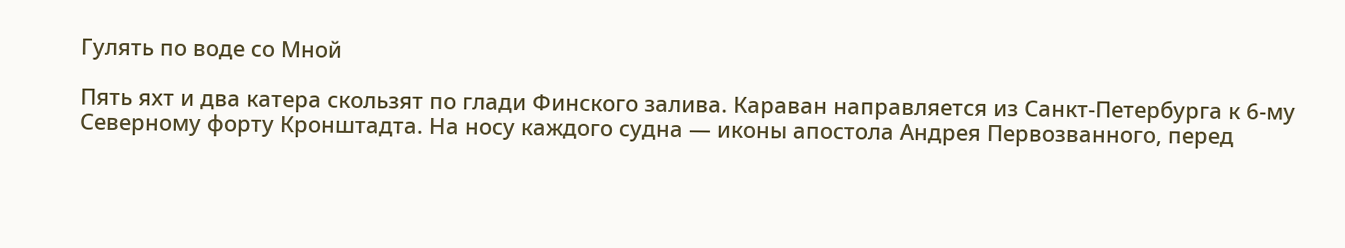Гулять по воде со Мной

Пять яхт и два катера скользят по глади Финского залива. Караван направляется из Санкт-Петербурга к 6‑му Северному форту Кронштадта. На носу каждого судна — иконы апостола Андрея Первозванного, перед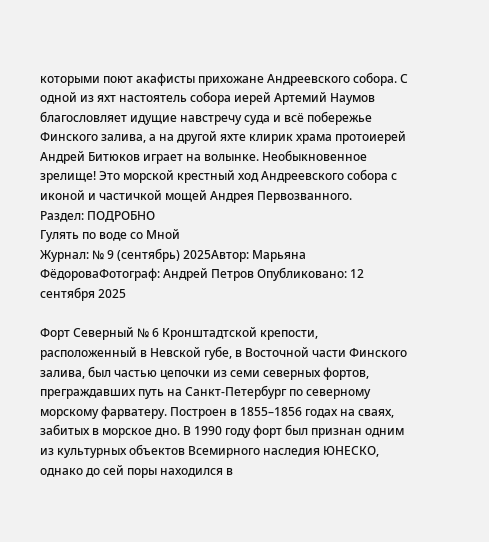которыми поют акафисты прихожане Андреевского собора. С одной из яхт настоятель собора иерей Артемий Наумов благословляет идущие навстречу суда и всё побережье Финского залива, а на другой яхте клирик храма протоиерей Андрей Битюков играет на волынке. Необыкновенное зрелище! Это морской крестный ход Андреевского собора с иконой и частичкой мощей Андрея Первозванного.
Раздел: ПОДРОБНО
Гулять по воде со Мной
Журнал: № 9 (сентябрь) 2025Автор: Марьяна ФёдороваФотограф: Андрей Петров Опубликовано: 12 сентября 2025

Форт Северный № 6 Кронштадтской крепости, расположенный в Невской губе, в Восточной части Финского залива, был частью цепочки из семи северных фортов, преграждавших путь на Санкт-Петербург по северному морскому фарватеру. Построен в 1855–1856 годах на сваях, забитых в морское дно. В 1990 году форт был признан одним из культурных объектов Всемирного наследия ЮНЕСКО, однако до сей поры находился в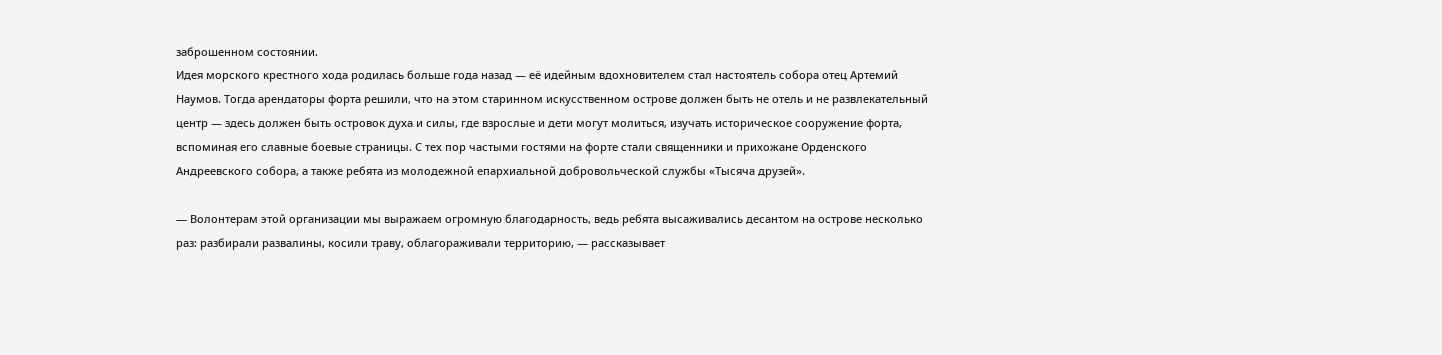заброшенном состоянии.
Идея морского крестного хода родилась больше года назад — её идейным вдохновителем стал настоятель собора отец Артемий Наумов. Тогда арендаторы форта решили, что на этом старинном искусственном острове должен быть не отель и не развлекательный центр — здесь должен быть островок духа и силы, где взрослые и дети могут молиться, изучать историческое сооружение форта, вспоминая его славные боевые страницы. С тех пор частыми гостями на форте стали священники и прихожане Орденского Андреевского собора, а также ребята из молодежной епархиальной добровольческой службы «Тысяча друзей».

— Волонтерам этой организации мы выражаем огромную благодарность, ведь ребята высаживались десантом на острове несколько раз: разбирали развалины, косили траву, облагораживали территорию, — рассказывает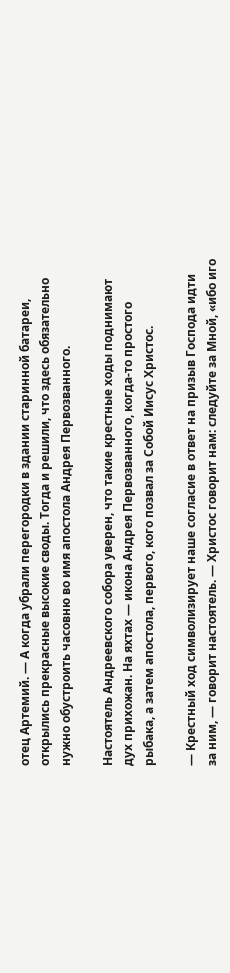отец Артемий. — А когда убрали перегородки в здании старинной батареи, открылись прекрасные высокие своды. Тогда и решили, что здесь обязательно нужно обустроить часовню во имя апостола Андрея Первозванного.

Настоятель Андреевского собора уверен, что такие крестные ходы поднимают дух прихожан. На яхтах — икона Андрея Первозванного, когда-то простого рыбака, а затем апостола, первого, кого позвал за Собой Иисус Христос.

— Крестный ход символизирует наше согласие в ответ на призыв Господа идти за ним, — говорит настоятель. — Христос говорит нам: следуйте за Мной, «ибо иго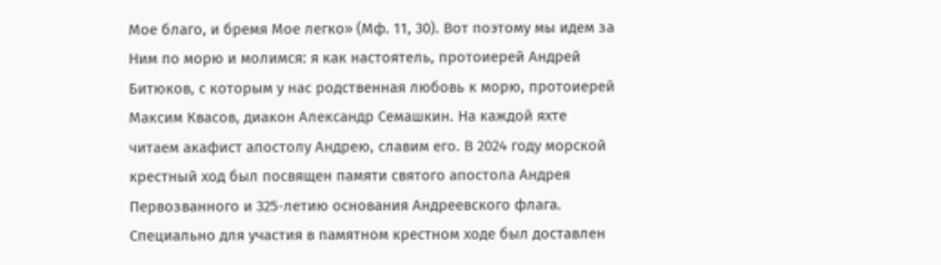Мое благо, и бремя Мое легко» (Мф. 11, 30). Вот поэтому мы идем за Ним по морю и молимся: я как настоятель, протоиерей Андрей Битюков, с которым у нас родственная любовь к морю, протоиерей Максим Квасов, диакон Александр Семашкин. На каждой яхте читаем акафист апостолу Андрею, славим его. В 2024 году морской крестный ход был посвящен памяти святого апостола Андрея Первозванного и 325‑летию основания Андреевского флага. Специально для участия в памятном крестном ходе был доставлен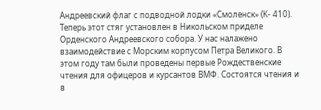Андреевский флаг с подводной лодки «Смоленск» (К- 410). Теперь этот стяг установлен в Никольском приделе Орденского Андреевского собора. У нас налажено взаимодействие с Морским корпусом Петра Великого. В этом году там были проведены первые Рождественские чтения для офицеров и курсантов ВМФ. Состоятся чтения и в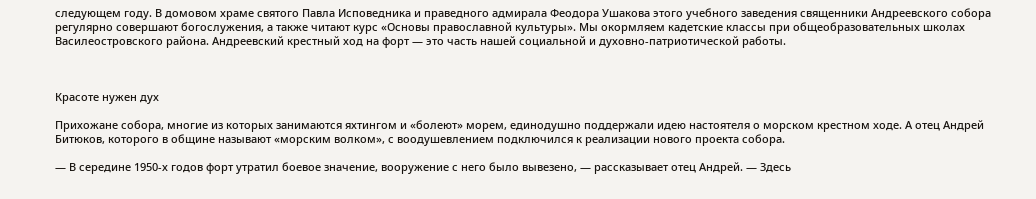следующем году. В домовом храме святого Павла Исповедника и праведного адмирала Феодора Ушакова этого учебного заведения священники Андреевского собора регулярно совершают богослужения, а также читают курс «Основы православной культуры». Мы окормляем кадетские классы при общеобразовательных школах Василеостровского района. Андреевский крестный ход на форт — это часть нашей социальной и духовно-патриотической работы.



Красоте нужен дух

Прихожане собора, многие из которых занимаются яхтингом и «болеют» морем, единодушно поддержали идею настоятеля о морском крестном ходе. А отец Андрей Битюков, которого в общине называют «морским волком», с воодушевлением подключился к реализации нового проекта собора.

— В середине 1950‑х годов форт утратил боевое значение, вооружение с него было вывезено, — рассказывает отец Андрей. — Здесь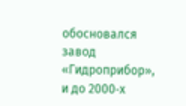обосновался завод «Гидроприбор», и до 2000‑х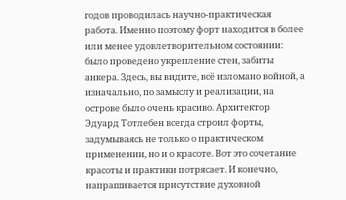годов проводилась научно-практическая работа. Именно поэтому форт находится в более или менее удовлетворительном состоянии: было проведено укрепление стен, забиты анкера. Здесь, вы видите, всё изломано войной, а изначально, по замыслу и реализации, на острове было очень красиво. Архитектор Эдуард Тотлебен всегда строил форты, задумываясь не только о практическом применении, но и о красоте. Вот это сочетание красоты и практики потрясает. И конечно, напрашивается присутствие духовной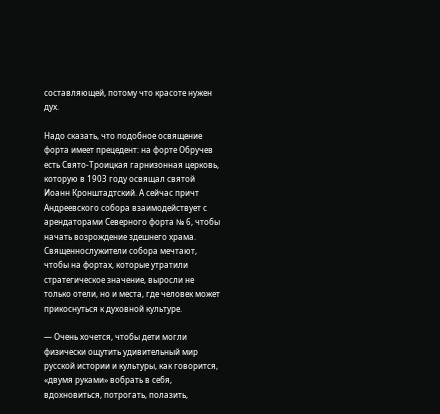составляющей, потому что красоте нужен дух.

Надо сказать, что подобное освящение форта имеет прецедент: на форте Обручев есть Свято-Троицкая гарнизонная церковь, которую в 1903 году освящал святой Иоанн Кронштадтский. А сейчас причт Андреевского собора взаимодействует с арендаторами Северного форта № 6, чтобы начать возрождение здешнего храма. Священнослужители собора мечтают, чтобы на фортах, которые утратили стратегическое значение, выросли не только отели, но и места, где человек может прикоснуться к духовной культуре.

— Очень хочется, чтобы дети могли физически ощутить удивительный мир русской истории и культуры, как говорится, «двумя руками» вобрать в себя, вдохновиться, потрогать, полазить,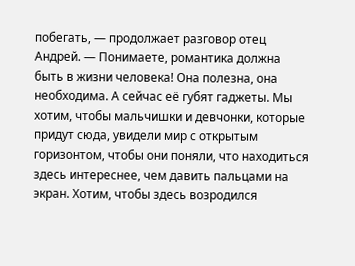побегать, — продолжает разговор отец Андрей. — Понимаете, романтика должна быть в жизни человека! Она полезна, она необходима. А сейчас её губят гаджеты. Мы хотим, чтобы мальчишки и девчонки, которые придут сюда, увидели мир с открытым горизонтом, чтобы они поняли, что находиться здесь интереснее, чем давить пальцами на экран. Хотим, чтобы здесь возродился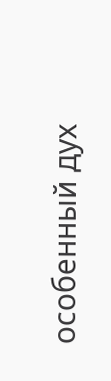особенный дух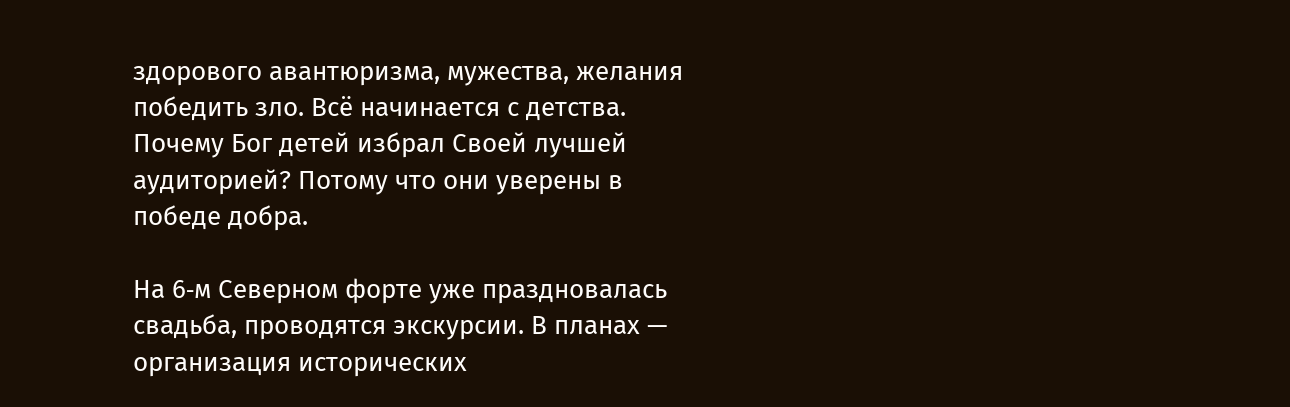здорового авантюризма, мужества, желания победить зло. Всё начинается с детства. Почему Бог детей избрал Своей лучшей аудиторией? Потому что они уверены в победе добра.

На 6‑м Северном форте уже праздновалась свадьба, проводятся экскурсии. В планах — организация исторических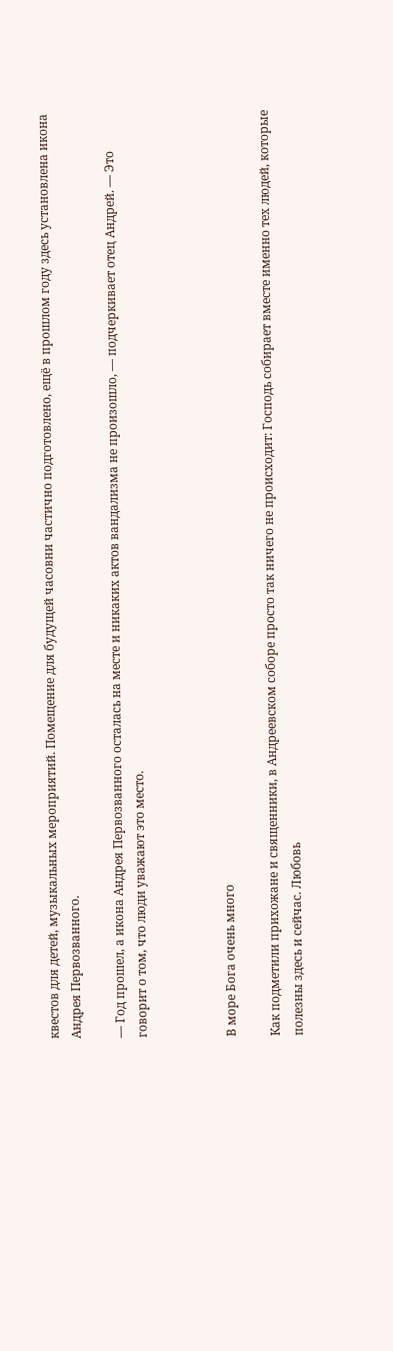квестов для детей, музыкальных мероприятий. Помещение для будущей часовни частично подготовлено, ещё в прошлом году здесь установлена икона Андрея Первозванного.

— Год прошел, а икона Андрея Первозванного осталась на месте и никаких актов вандализма не произошло, — подчеркивает отец Андрей. — Это говорит о том, что люди уважают это место.



В море Бога очень много

Как подметили прихожане и священники, в Андреевском соборе просто так ничего не происходит: Господь собирает вместе именно тех людей, которые полезны здесь и сейчас. Любовь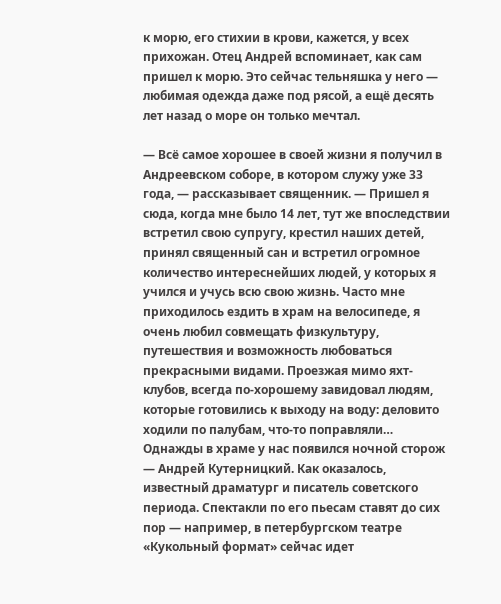к морю, его стихии в крови, кажется, у всех прихожан. Отец Андрей вспоминает, как сам пришел к морю. Это сейчас тельняшка у него — любимая одежда даже под рясой, а ещё десять лет назад о море он только мечтал.

— Всё самое хорошее в своей жизни я получил в Андреевском соборе, в котором служу уже 33 года, — рассказывает священник. — Пришел я сюда, когда мне было 14 лет, тут же впоследствии встретил свою супругу, крестил наших детей, принял священный сан и встретил огромное количество интереснейших людей, у которых я учился и учусь всю свою жизнь. Часто мне приходилось ездить в храм на велосипеде, я очень любил совмещать физкультуру, путешествия и возможность любоваться прекрасными видами. Проезжая мимо яхт-клубов, всегда по-хорошему завидовал людям, которые готовились к выходу на воду: деловито ходили по палубам, что-то поправляли… Однажды в храме у нас появился ночной сторож — Андрей Кутерницкий. Как оказалось, известный драматург и писатель советского периода. Спектакли по его пьесам ставят до сих пор — например, в петербургском театре «Кукольный формат» сейчас идет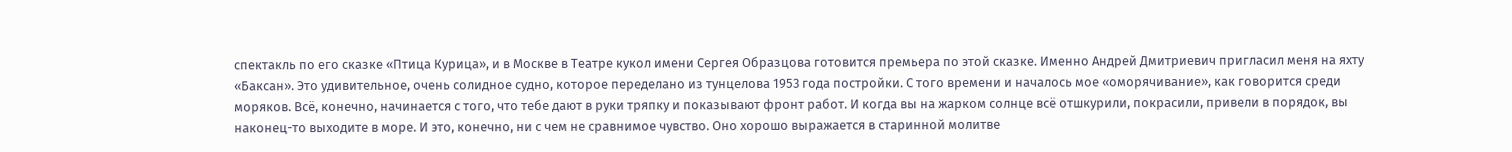спектакль по его сказке «Птица Курица», и в Москве в Театре кукол имени Сергея Образцова готовится премьера по этой сказке. Именно Андрей Дмитриевич пригласил меня на яхту «Баксан». Это удивительное, очень солидное судно, которое переделано из тунцелова 1953 года постройки. С того времени и началось мое «оморячивание», как говорится среди моряков. Всё, конечно, начинается с того, что тебе дают в руки тряпку и показывают фронт работ. И когда вы на жарком солнце всё отшкурили, покрасили, привели в порядок, вы наконец-то выходите в море. И это, конечно, ни с чем не сравнимое чувство. Оно хорошо выражается в старинной молитве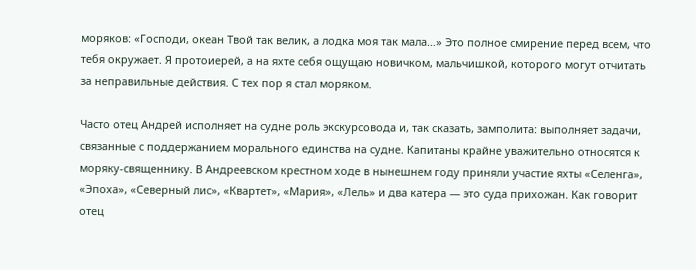моряков: «Господи, океан Твой так велик, а лодка моя так мала…» Это полное смирение перед всем, что тебя окружает. Я протоиерей, а на яхте себя ощущаю новичком, мальчишкой, которого могут отчитать за неправильные действия. С тех пор я стал моряком.

Часто отец Андрей исполняет на судне роль экскурсовода и, так сказать, замполита: выполняет задачи, связанные с поддержанием морального единства на судне. Капитаны крайне уважительно относятся к моряку-священнику. В Андреевском крестном ходе в нынешнем году приняли участие яхты «Селенга», «Эпоха», «Северный лис», «Квартет», «Мария», «Лель» и два катера — это суда прихожан. Как говорит отец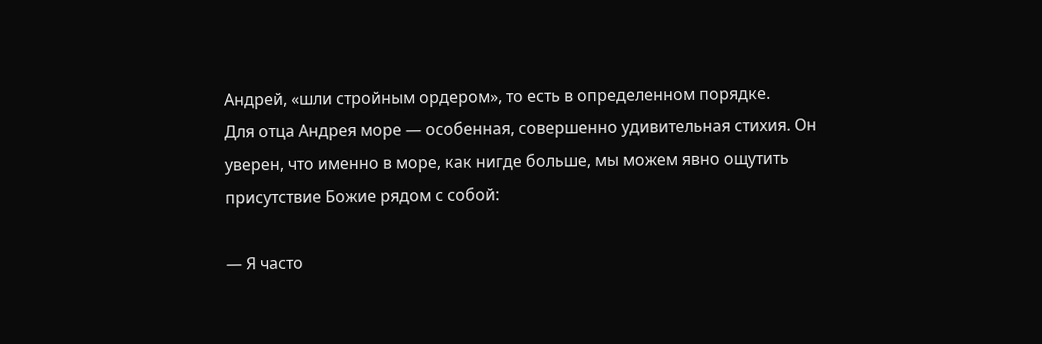Андрей, «шли стройным ордером», то есть в определенном порядке.
Для отца Андрея море — особенная, совершенно удивительная стихия. Он уверен, что именно в море, как нигде больше, мы можем явно ощутить присутствие Божие рядом с собой:

— Я часто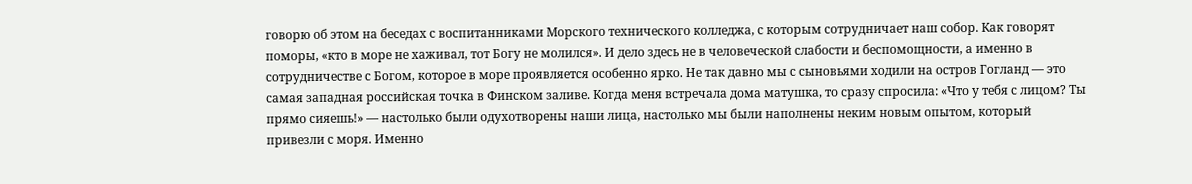говорю об этом на беседах с воспитанниками Морского технического колледжа, с которым сотрудничает наш собор. Как говорят поморы, «кто в море не хаживал, тот Богу не молился». И дело здесь не в человеческой слабости и беспомощности, а именно в сотрудничестве с Богом, которое в море проявляется особенно ярко. Не так давно мы с сыновьями ходили на остров Гогланд — это самая западная российская точка в Финском заливе. Когда меня встречала дома матушка, то сразу спросила: «Что у тебя с лицом? Ты прямо сияешь!» — настолько были одухотворены наши лица, настолько мы были наполнены неким новым опытом, который привезли с моря. Именно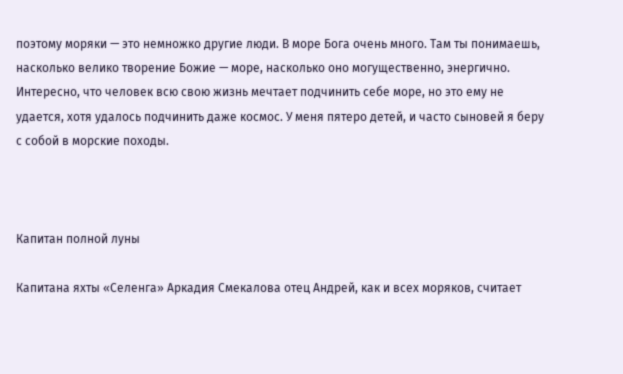поэтому моряки — это немножко другие люди. В море Бога очень много. Там ты понимаешь, насколько велико творение Божие — море, насколько оно могущественно, энергично. Интересно, что человек всю свою жизнь мечтает подчинить себе море, но это ему не удается, хотя удалось подчинить даже космос. У меня пятеро детей, и часто сыновей я беру с собой в морские походы.



Капитан полной луны

Капитана яхты «Селенга» Аркадия Смекалова отец Андрей, как и всех моряков, считает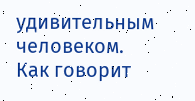удивительным человеком. Как говорит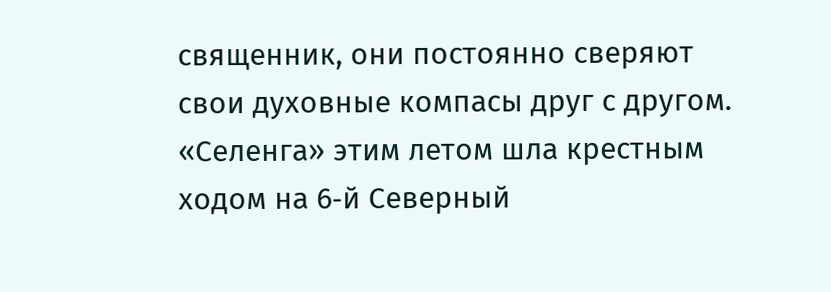священник, они постоянно сверяют свои духовные компасы друг с другом. «Селенга» этим летом шла крестным ходом на 6‑й Северный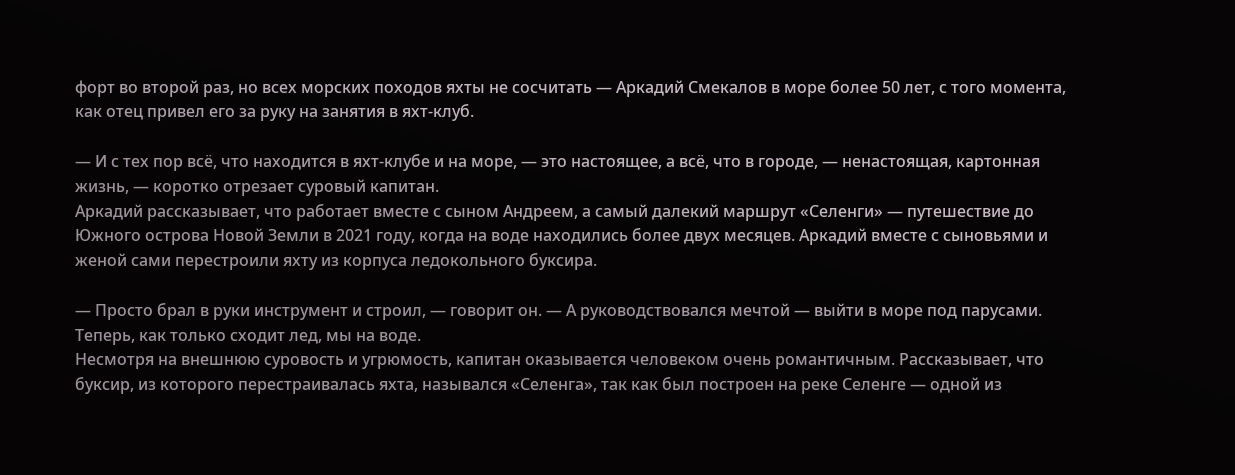форт во второй раз, но всех морских походов яхты не сосчитать — Аркадий Смекалов в море более 50 лет, с того момента, как отец привел его за руку на занятия в яхт-клуб.

— И с тех пор всё, что находится в яхт-клубе и на море, — это настоящее, а всё, что в городе, — ненастоящая, картонная жизнь, — коротко отрезает суровый капитан.
Аркадий рассказывает, что работает вместе с сыном Андреем, а самый далекий маршрут «Селенги» — путешествие до Южного острова Новой Земли в 2021 году, когда на воде находились более двух месяцев. Аркадий вместе с сыновьями и женой сами перестроили яхту из корпуса ледокольного буксира.

— Просто брал в руки инструмент и строил, — говорит он. — А руководствовался мечтой — выйти в море под парусами. Теперь, как только сходит лед, мы на воде.
Несмотря на внешнюю суровость и угрюмость, капитан оказывается человеком очень романтичным. Рассказывает, что буксир, из которого перестраивалась яхта, назывался «Селенга», так как был построен на реке Селенге — одной из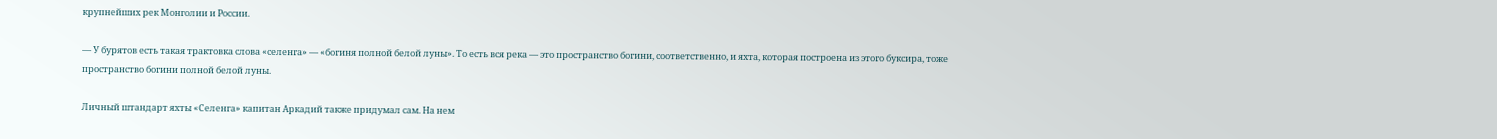крупнейших рек Монголии и России.

— У бурятов есть такая трактовка слова «селенга» — «богиня полной белой луны». То есть вся река — это пространство богини, соответственно, и яхта, которая построена из этого буксира, тоже пространство богини полной белой луны.

Личный штандарт яхты «Селенга» капитан Аркадий также придумал сам. На нем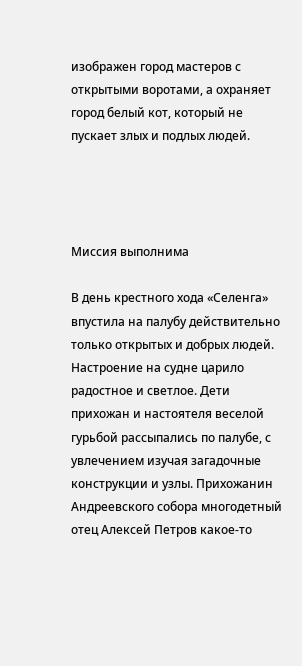изображен город мастеров с открытыми воротами, а охраняет город белый кот, который не пускает злых и подлых людей.




Миссия выполнима

В день крестного хода «Селенга» впустила на палубу действительно только открытых и добрых людей. Настроение на судне царило радостное и светлое. Дети прихожан и настоятеля веселой гурьбой рассыпались по палубе, с увлечением изучая загадочные конструкции и узлы. Прихожанин Андреевского собора многодетный отец Алексей Петров какое-то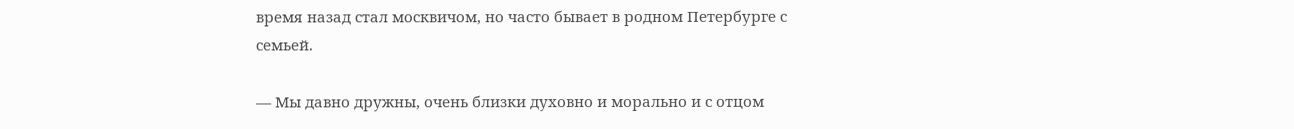время назад стал москвичом, но часто бывает в родном Петербурге с семьей.

— Мы давно дружны, очень близки духовно и морально и с отцом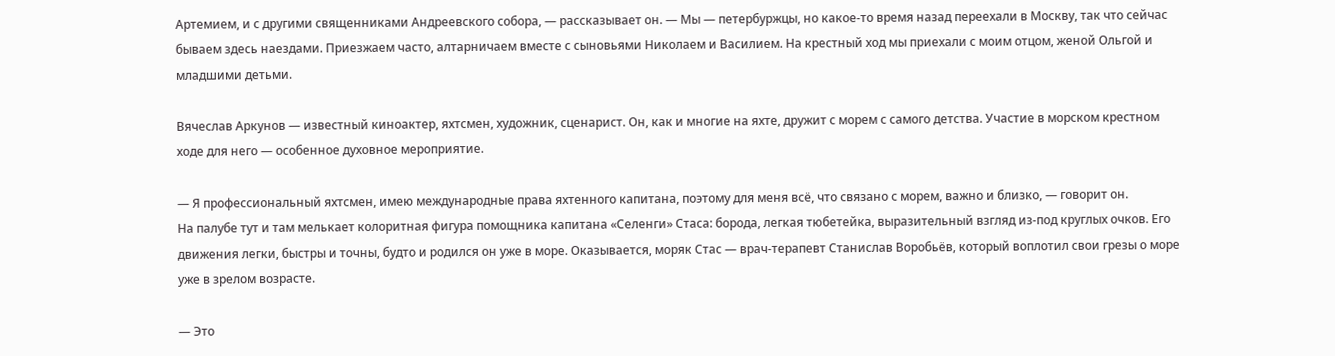Артемием, и с другими священниками Андреевского собора, — рассказывает он. — Мы — петербуржцы, но какое-то время назад переехали в Москву, так что сейчас бываем здесь наездами. Приезжаем часто, алтарничаем вместе с сыновьями Николаем и Василием. На крестный ход мы приехали с моим отцом, женой Ольгой и младшими детьми.

Вячеслав Аркунов — известный киноактер, яхтсмен, художник, сценарист. Он, как и многие на яхте, дружит с морем с самого детства. Участие в морском крестном ходе для него — особенное духовное мероприятие.

— Я профессиональный яхтсмен, имею международные права яхтенного капитана, поэтому для меня всё, что связано с морем, важно и близко, — говорит он.
На палубе тут и там мелькает колоритная фигура помощника капитана «Селенги» Стаса: борода, легкая тюбетейка, выразительный взгляд из-под круглых очков. Его движения легки, быстры и точны, будто и родился он уже в море. Оказывается, моряк Стас — врач-терапевт Станислав Воробьёв, который воплотил свои грезы о море уже в зрелом возрасте.

— Это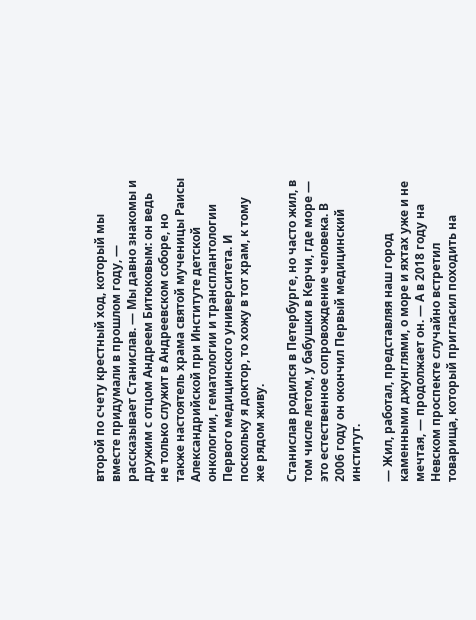второй по счету крестный ход, который мы вместе придумали в прошлом году, — рассказывает Станислав. — Мы давно знакомы и дружим с отцом Андреем Битюковым: он ведь не только служит в Андреевском соборе, но также настоятель храма святой мученицы Раисы Александрийской при Институте детской онкологии, гематологии и трансплантологии Первого медицинского университета. И поскольку я доктор, то хожу в тот храм, к тому же рядом живу.

Станислав родился в Петербурге, но часто жил, в том числе летом, у бабушки в Керчи, где море — это естественное сопровождение человека. В 2006 году он окончил Первый медицинский институт.

— Жил, работал, представляя наш город каменными джунглями, о море и яхтах уже и не мечтая, — продолжает он. — А в 2018 году на Невском проспекте случайно встретил товарища, который пригласил походить на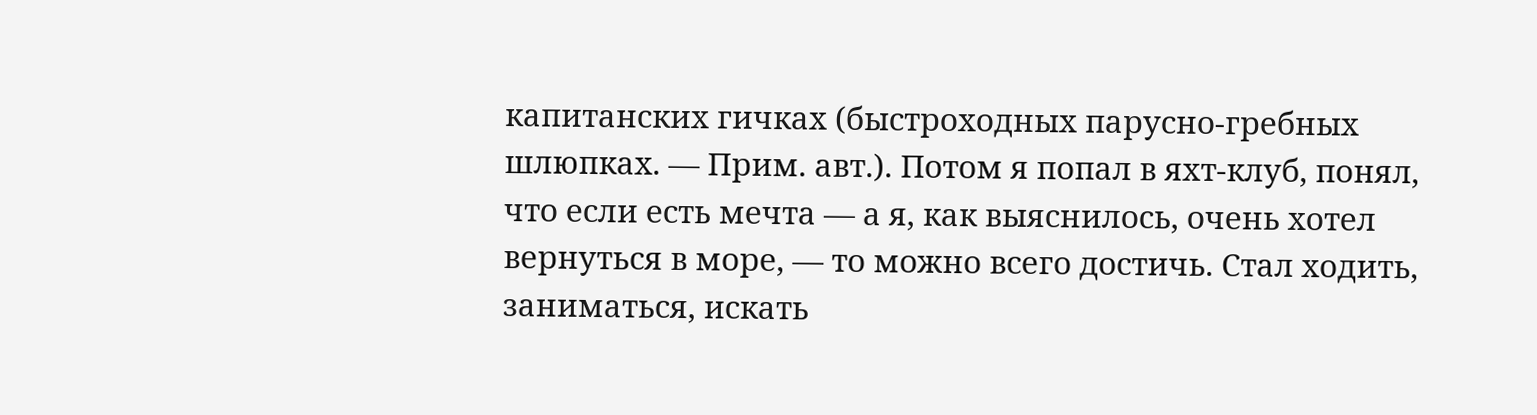капитанских гичках (быстроходных парусно-гребных шлюпках. — Прим. авт.). Потом я попал в яхт-клуб, понял, что если есть мечта — а я, как выяснилось, очень хотел вернуться в море, — то можно всего достичь. Стал ходить, заниматься, искать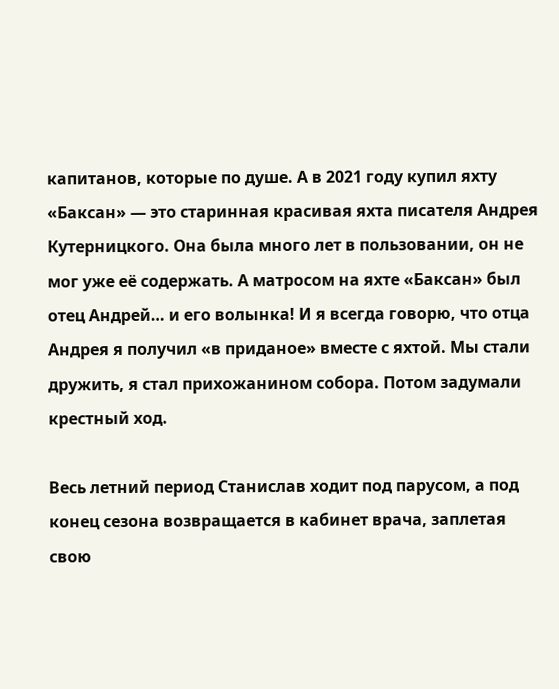капитанов, которые по душе. А в 2021 году купил яхту «Баксан» — это старинная красивая яхта писателя Андрея Кутерницкого. Она была много лет в пользовании, он не мог уже её содержать. А матросом на яхте «Баксан» был отец Андрей… и его волынка! И я всегда говорю, что отца Андрея я получил «в приданое» вместе с яхтой. Мы стали дружить, я стал прихожанином собора. Потом задумали крестный ход.

Весь летний период Станислав ходит под парусом, а под конец сезона возвращается в кабинет врача, заплетая свою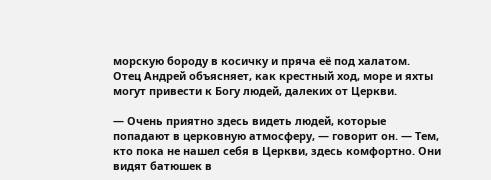морскую бороду в косичку и пряча её под халатом.
Отец Андрей объясняет, как крестный ход, море и яхты могут привести к Богу людей, далеких от Церкви.

— Очень приятно здесь видеть людей, которые попадают в церковную атмосферу, — говорит он. — Тем, кто пока не нашел себя в Церкви, здесь комфортно. Они видят батюшек в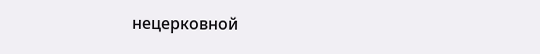нецерковной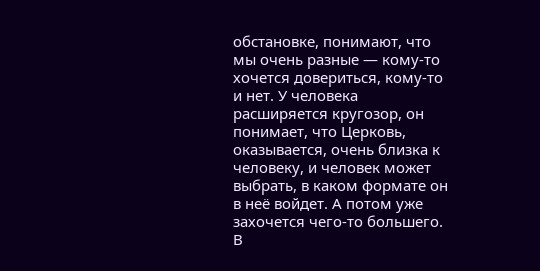обстановке, понимают, что мы очень разные — кому-то хочется довериться, кому-то и нет. У человека расширяется кругозор, он понимает, что Церковь, оказывается, очень близка к человеку, и человек может выбрать, в каком формате он в неё войдет. А потом уже захочется чего-то большего. В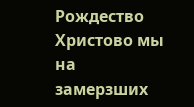Рождество Христово мы на замерзших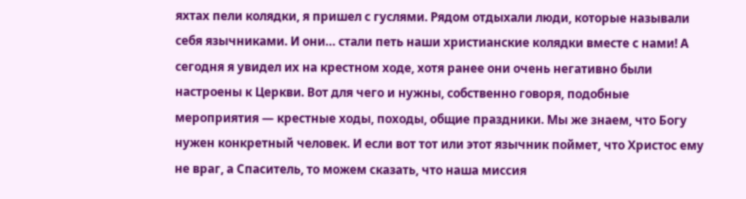яхтах пели колядки, я пришел с гуслями. Рядом отдыхали люди, которые называли себя язычниками. И они… стали петь наши христианские колядки вместе с нами! А сегодня я увидел их на крестном ходе, хотя ранее они очень негативно были настроены к Церкви. Вот для чего и нужны, собственно говоря, подобные мероприятия — крестные ходы, походы, общие праздники. Мы же знаем, что Богу нужен конкретный человек. И если вот тот или этот язычник поймет, что Христос ему не враг, а Спаситель, то можем сказать, что наша миссия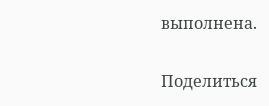выполнена.

Поделиться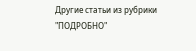Другие статьи из рубрики "ПОДРОБНО"